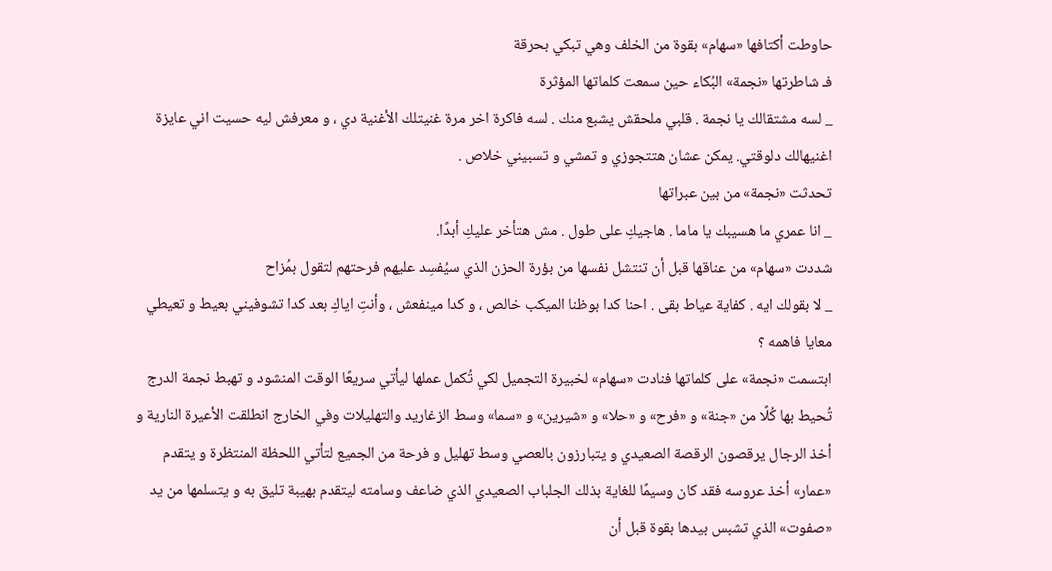حاوطت أكتافها «سهام» بقوة من الخلف وهي تبكي بحرقة
فـ شاطرتها «نجمة» البُكاء حين سمعت كلماتها المؤثرة
_ لسه مشتقالك يا نجمة . قلبي ملحقش يشبع منك . لسه فاكرة اخر مرة غنيتلك الأغنية دي ، و معرفش ليه حسيت اني عايزة اغنيهالك دلوقتي. يمكن عشان هتتجوزي و تمشي و تسبيني خلاص .
تحدثت «نجمة» من بين عبراتها
_ انا عمري ما هسيبك يا ماما . هاجيكِ على طول . مش هتأخر عليكِ أبدًا.
شددت «سهام» من عناقها قبل أن تنتشل نفسها من بؤرة الحزن الذي سيُفسِد عليهم فرحتهم لتقول بمُزاح
_ لا بقولك ايه . كفاية عياط بقى . احنا كدا بوظنا الميكب خالص ، و كدا مينفعش ، وأنتِ اياكِ بعد كدا تشوفيني بعيط و تعيطي معايا فاهمه ؟
ابتسمت «نجمة» على كلماتها فنادت «سهام» لخبيرة التجميل لكي تُكمل عملها ليأتي سريعًا الوقت المنشود و تهبط نجمة الدرج تُحيط بها كُلًا من «جنة» و «فرح» و «حلا» و «شيرين» و «سما» وسط الزغاريد والتهليلات وفي الخارج انطلقت الأعيرة النارية و أخذ الرجال يرقصون الرقصة الصعيدي و يتبارزون بالعصي وسط تهليل و فرحة من الجميع لتأتي اللحظة المنتظرة و يتقدم «عمار» أخذ عروسه فقد كان وسيمًا للغاية بذلك الجلباب الصعيدي الذي ضاعف وسامته ليتقدم بهيبة تليق به و يتسلمها من يد «صفوت» الذي تشبس بيدها بقوة قبل أن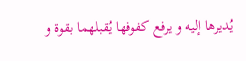يُديرها إليه و يرفع كفوفها يُقبلهما بقوة و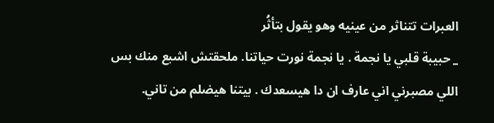العبرات تتناثر من عينيه وهو يقول بتأثُر
_ حبيبة قلبي يا نجمة . يا نجمة نورت حياتنا. ملحقتش اشبع منك بس اللي مصبرني اني عارف ان دا هيسعدك . بيتنا هيضلم من تاني.